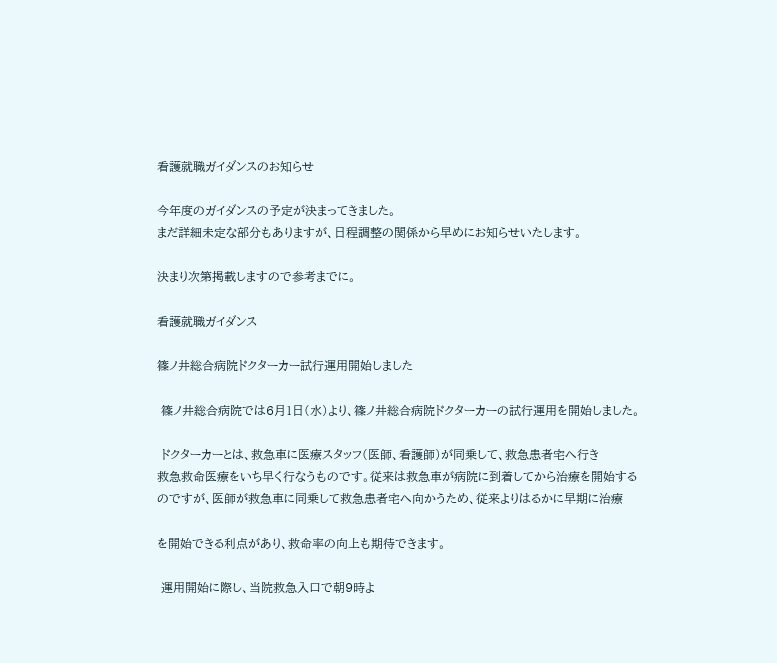看護就職ガイダンスのお知らせ

今年度のガイダンスの予定が決まってきました。
まだ詳細未定な部分もありますが、日程調整の関係から早めにお知らせいたします。

決まり次第掲載しますので参考までに。

看護就職ガイダンス

篠ノ井総合病院ドクターカー試行運用開始しました

 篠ノ井総合病院では6月1日(水)より、篠ノ井総合病院ドクターカーの試行運用を開始しました。

 ドクターカーとは、救急車に医療スタッフ(医師、看護師)が同乗して、救急患者宅へ行き
救急救命医療をいち早く行なうものです。従来は救急車が病院に到着してから治療を開始する
のですが、医師が救急車に同乗して救急患者宅へ向かうため、従来よりはるかに早期に治療

を開始できる利点があり、救命率の向上も期待できます。

 運用開始に際し、当院救急入口で朝9時よ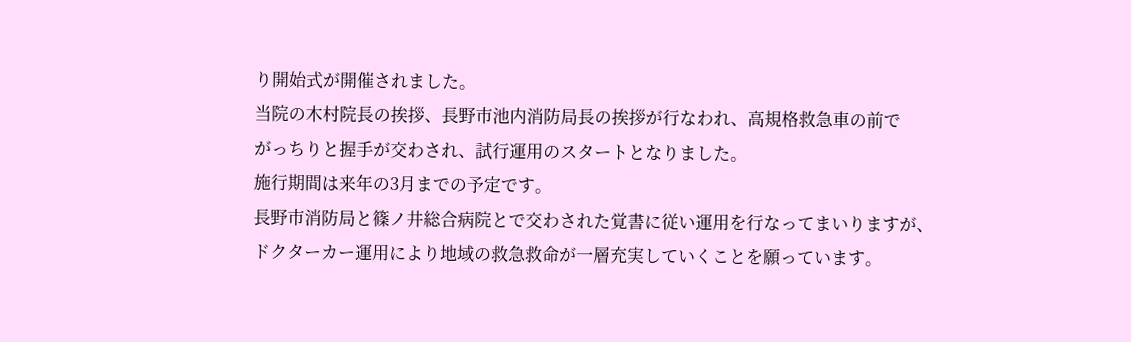り開始式が開催されました。
当院の木村院長の挨拶、長野市池内消防局長の挨拶が行なわれ、高規格救急車の前で
がっちりと握手が交わされ、試行運用のスタートとなりました。
施行期間は来年の3月までの予定です。
長野市消防局と篠ノ井総合病院とで交わされた覚書に従い運用を行なってまいりますが、
ドクターカー運用により地域の救急救命が一層充実していくことを願っています。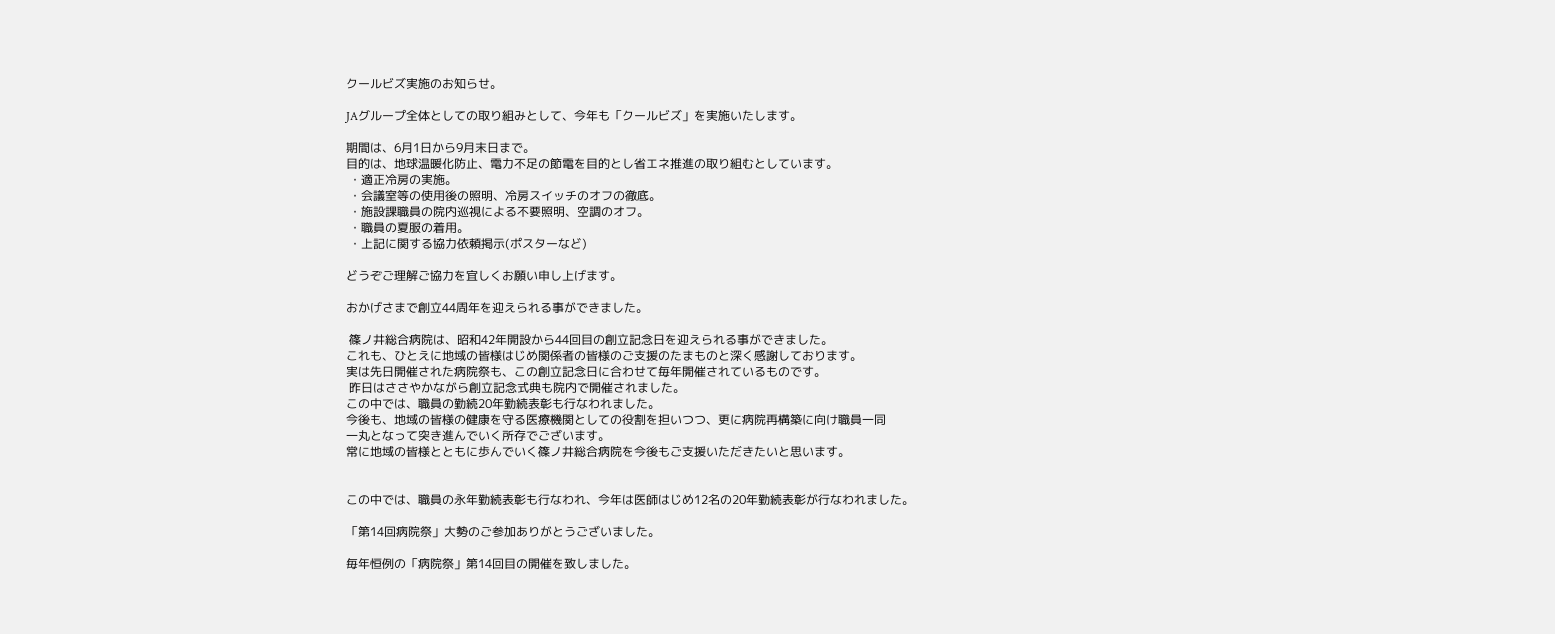クールビズ実施のお知らせ。

JAグループ全体としての取り組みとして、今年も「クールビズ」を実施いたします。

期間は、6月1日から9月末日まで。
目的は、地球温暖化防止、電力不足の節電を目的とし省エネ推進の取り組むとしています。
 ・適正冷房の実施。
 ・会議室等の使用後の照明、冷房スイッチのオフの徹底。
 ・施設課職員の院内巡視による不要照明、空調のオフ。
 ・職員の夏服の着用。
 ・上記に関する協力依頼掲示(ポスターなど)

どうぞご理解ご協力を宜しくお願い申し上げます。

おかげさまで創立44周年を迎えられる事ができました。

 篠ノ井総合病院は、昭和42年開設から44回目の創立記念日を迎えられる事ができました。
これも、ひとえに地域の皆様はじめ関係者の皆様のご支援のたまものと深く感謝しております。
実は先日開催された病院祭も、この創立記念日に合わせて毎年開催されているものです。
 昨日はささやかながら創立記念式典も院内で開催されました。
この中では、職員の勤続20年勤続表彰も行なわれました。
今後も、地域の皆様の健康を守る医療機関としての役割を担いつつ、更に病院再構築に向け職員一同
一丸となって突き進んでいく所存でございます。
常に地域の皆様とともに歩んでいく篠ノ井総合病院を今後もご支援いただきたいと思います。


この中では、職員の永年勤続表彰も行なわれ、今年は医師はじめ12名の20年勤続表彰が行なわれました。

「第14回病院祭」大勢のご参加ありがとうございました。

毎年恒例の「病院祭」第14回目の開催を致しました。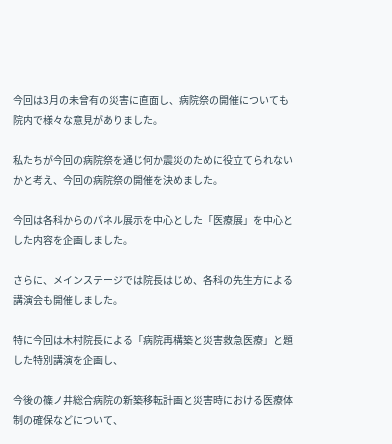今回は3月の未曾有の災害に直面し、病院祭の開催についても院内で様々な意見がありました。

私たちが今回の病院祭を通じ何か震災のために役立てられないかと考え、今回の病院祭の開催を決めました。

今回は各科からのパネル展示を中心とした「医療展」を中心とした内容を企画しました。

さらに、メインステージでは院長はじめ、各科の先生方による講演会も開催しました。

特に今回は木村院長による「病院再構築と災害救急医療」と題した特別講演を企画し、

今後の篠ノ井総合病院の新築移転計画と災害時における医療体制の確保などについて、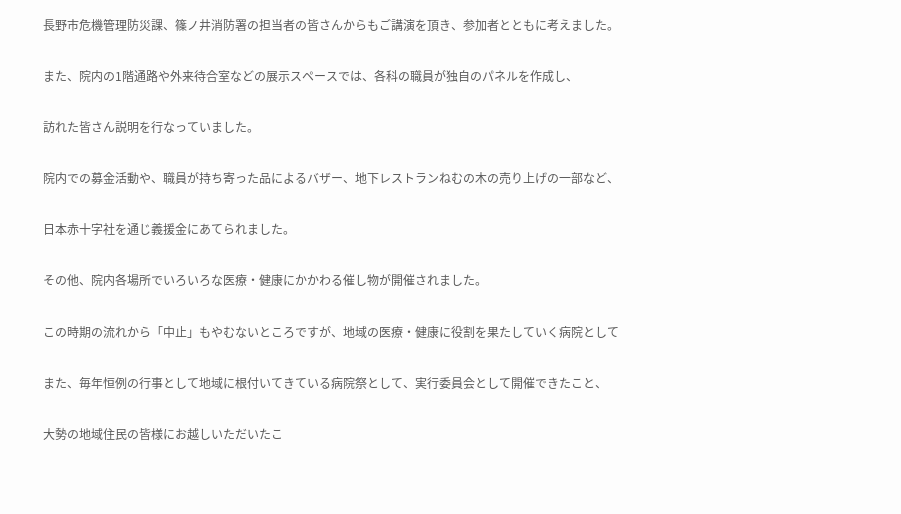長野市危機管理防災課、篠ノ井消防署の担当者の皆さんからもご講演を頂き、参加者とともに考えました。

また、院内の1階通路や外来待合室などの展示スペースでは、各科の職員が独自のパネルを作成し、

訪れた皆さん説明を行なっていました。

院内での募金活動や、職員が持ち寄った品によるバザー、地下レストランねむの木の売り上げの一部など、

日本赤十字社を通じ義援金にあてられました。

その他、院内各場所でいろいろな医療・健康にかかわる催し物が開催されました。

この時期の流れから「中止」もやむないところですが、地域の医療・健康に役割を果たしていく病院として

また、毎年恒例の行事として地域に根付いてきている病院祭として、実行委員会として開催できたこと、

大勢の地域住民の皆様にお越しいただいたこ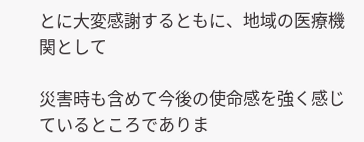とに大変感謝するともに、地域の医療機関として

災害時も含めて今後の使命感を強く感じているところでありま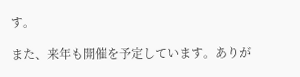す。

また、来年も開催を予定しています。ありが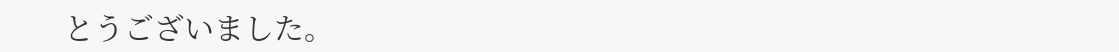とうございました。